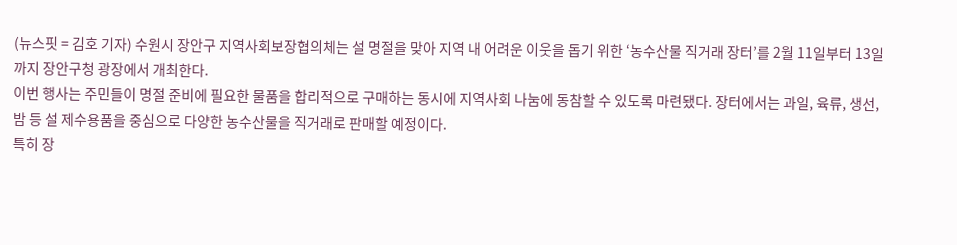(뉴스핏 = 김호 기자) 수원시 장안구 지역사회보장협의체는 설 명절을 맞아 지역 내 어려운 이웃을 돕기 위한 ‘농수산물 직거래 장터’를 2월 11일부터 13일까지 장안구청 광장에서 개최한다.
이번 행사는 주민들이 명절 준비에 필요한 물품을 합리적으로 구매하는 동시에 지역사회 나눔에 동참할 수 있도록 마련됐다. 장터에서는 과일, 육류, 생선, 밤 등 설 제수용품을 중심으로 다양한 농수산물을 직거래로 판매할 예정이다.
특히 장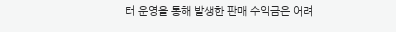터 운영을 통해 발생한 판매 수익금은 어려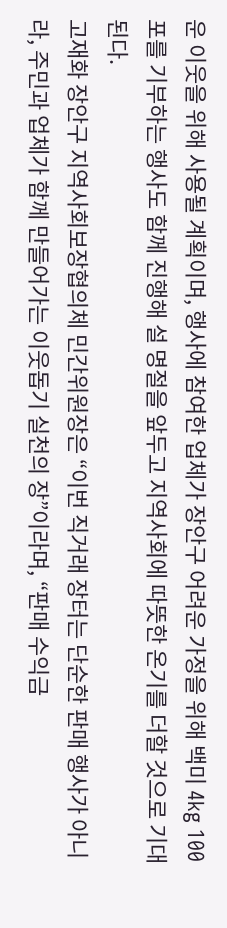운 이웃을 위해 사용될 계획이며, 행사에 참여한 업체가 장안구 어려운 가정을 위해 백미 4kg 100포를 기부하는 행사도 함께 진행해 설 명절을 앞두고 지역사회에 따뜻한 온기를 더할 것으로 기대된다.
고재화 장안구 지역사회보장협의체 민간위원장은 “이번 직거래 장터는 단순한 판매 행사가 아니라, 주민과 업체가 함께 만들어가는 이웃돕기 실천의 장”이라며, “판매 수익금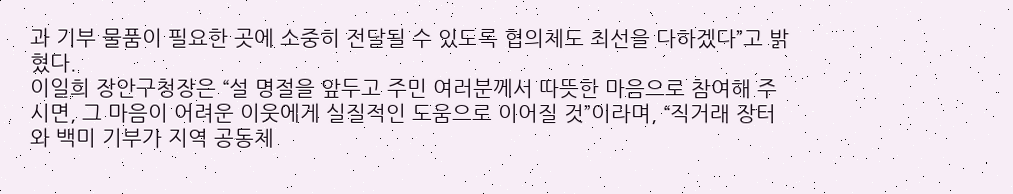과 기부 물품이 필요한 곳에 소중히 전달될 수 있도록 협의체도 최선을 다하겠다”고 밝혔다.
이일희 장안구청장은 “설 명절을 앞두고 주민 여러분께서 따뜻한 마음으로 참여해 주시면, 그 마음이 어려운 이웃에게 실질적인 도움으로 이어질 것”이라며, “직거래 장터와 백미 기부가 지역 공동체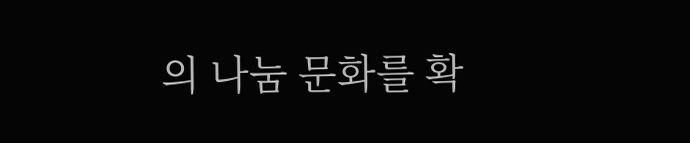의 나눔 문화를 확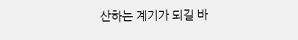산하는 계기가 되길 바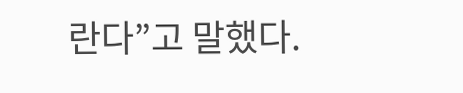란다”고 말했다.